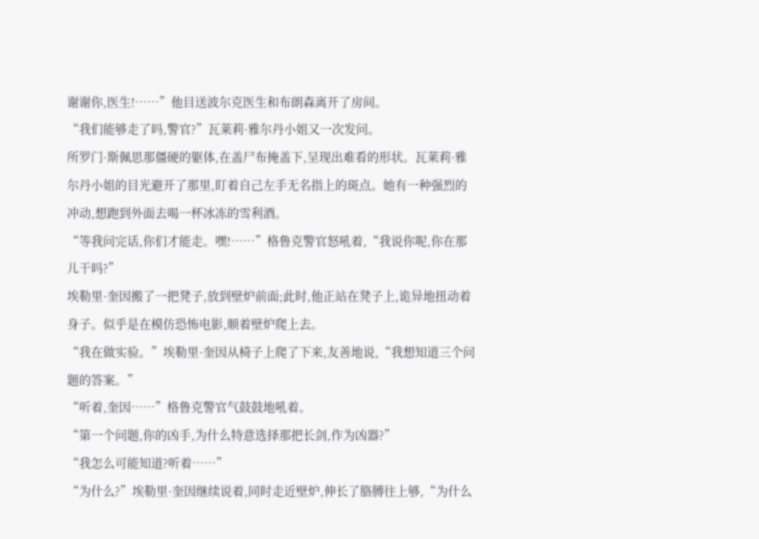谢谢你,医生!……”他目送波尔克医生和布朗森离开了房间。
“我们能够走了吗,警官?”瓦莱莉·雅尔丹小姐又一次发问。
所罗门·斯佩思那僵硬的躯体,在盖尸布掩盖下,呈现出难看的形状。瓦莱莉·雅尔丹小姐的目光避开了那里,盯着自己左手无名指上的斑点。她有一种强烈的冲动,想跑到外面去喝一杯冰冻的雪利酒。
“等我问完话,你们才能走。嘿!……”格鲁克警官怒吼着,“我说你呢,你在那儿干吗?”
埃勒里·奎因搬了一把凳子,放到壁炉前面;此时,他正站在凳子上,诡异地扭动着身子。似乎是在模仿恐怖电影,顺着壁炉爬上去。
“我在做实验。”埃勒里·奎因从椅子上爬了下来,友善地说,“我想知道三个问题的答案。”
“听着,奎因……”格鲁克警官气鼓鼓地吼着。
“第一个问题,你的凶手,为什么特意选择那把长剑,作为凶器?”
“我怎么可能知道?听着……”
“为什么?”埃勒里·奎因继续说着,同时走近壁炉,伸长了胳膊往上够,“为什么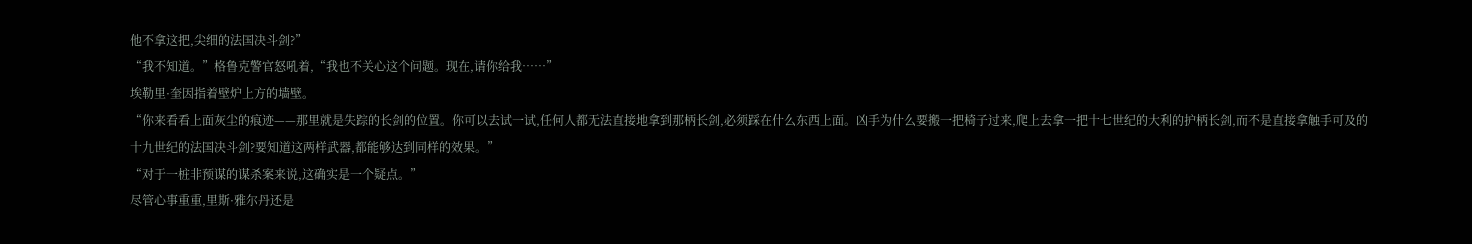他不拿这把,尖细的法国决斗剑?”
“我不知道。”格鲁克警官怒吼着,“我也不关心这个问题。现在,请你给我……”
埃勒里·奎因指着壁炉上方的墙壁。
“你来看看上面灰尘的痕迹——那里就是失踪的长剑的位置。你可以去试一试,任何人都无法直接地拿到那柄长剑,必须踩在什么东西上面。凶手为什么要搬一把椅子过来,爬上去拿一把十七世纪的大利的护柄长剑,而不是直接拿触手可及的十九世纪的法国决斗剑?要知道这两样武器,都能够达到同样的效果。”
“对于一桩非预谋的谋杀案来说,这确实是一个疑点。”
尽管心事重重,里斯·雅尔丹还是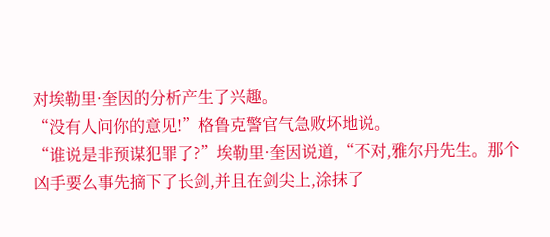对埃勒里·奎因的分析产生了兴趣。
“没有人问你的意见!”格鲁克警官气急败坏地说。
“谁说是非预谋犯罪了?”埃勒里·奎因说道,“不对,雅尔丹先生。那个凶手要么事先摘下了长剑,并且在剑尖上,涂抹了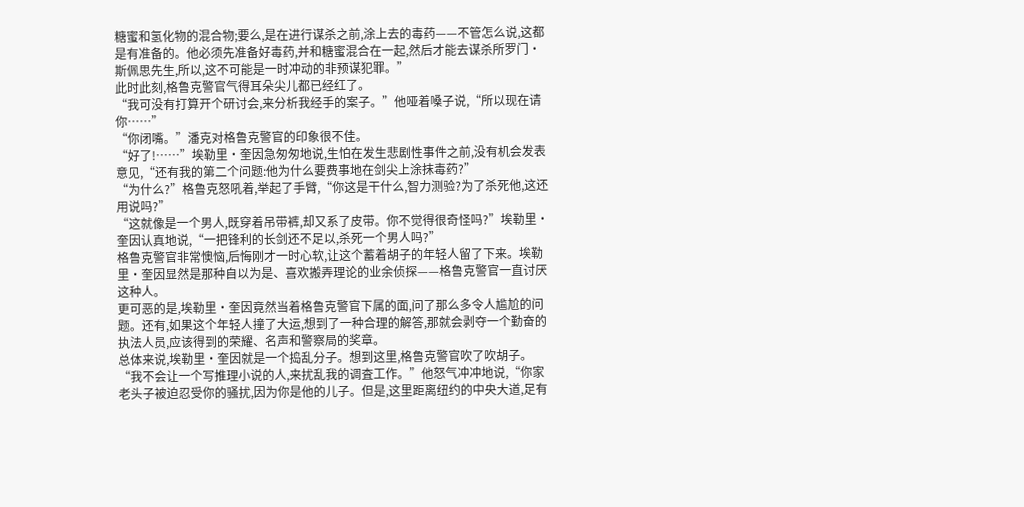糖蜜和氢化物的混合物;要么,是在进行谋杀之前,涂上去的毒药——不管怎么说,这都是有准备的。他必须先准备好毒药,并和糖蜜混合在一起,然后才能去谋杀所罗门·斯佩思先生,所以,这不可能是一时冲动的非预谋犯罪。”
此时此刻,格鲁克警官气得耳朵尖儿都已经红了。
“我可没有打算开个研讨会,来分析我经手的案子。”他哑着嗓子说,“所以现在请你……”
“你闭嘴。”潘克对格鲁克警官的印象很不佳。
“好了!……”埃勒里·奎因急匆匆地说,生怕在发生悲剧性事件之前,没有机会发表意见,“还有我的第二个问题:他为什么要费事地在剑尖上涂抹毒药?”
“为什么?”格鲁克怒吼着,举起了手臂,“你这是干什么,智力测验?为了杀死他,这还用说吗?”
“这就像是一个男人,既穿着吊带裤,却又系了皮带。你不觉得很奇怪吗?”埃勒里·奎因认真地说,“一把锋利的长剑还不足以,杀死一个男人吗?”
格鲁克警官非常懊恼,后悔刚才一时心软,让这个蓄着胡子的年轻人留了下来。埃勒里·奎因显然是那种自以为是、喜欢搬弄理论的业余侦探——格鲁克警官一直讨厌这种人。
更可恶的是,埃勒里·奎因竟然当着格鲁克警官下属的面,问了那么多令人尴尬的问题。还有,如果这个年轻人撞了大运,想到了一种合理的解答,那就会剥夺一个勤奋的执法人员,应该得到的荣耀、名声和警察局的奖章。
总体来说,埃勒里·奎因就是一个捣乱分子。想到这里,格鲁克警官吹了吹胡子。
“我不会让一个写推理小说的人,来扰乱我的调査工作。”他怒气冲冲地说,“你家老头子被迫忍受你的骚扰,因为你是他的儿子。但是,这里距离纽约的中央大道,足有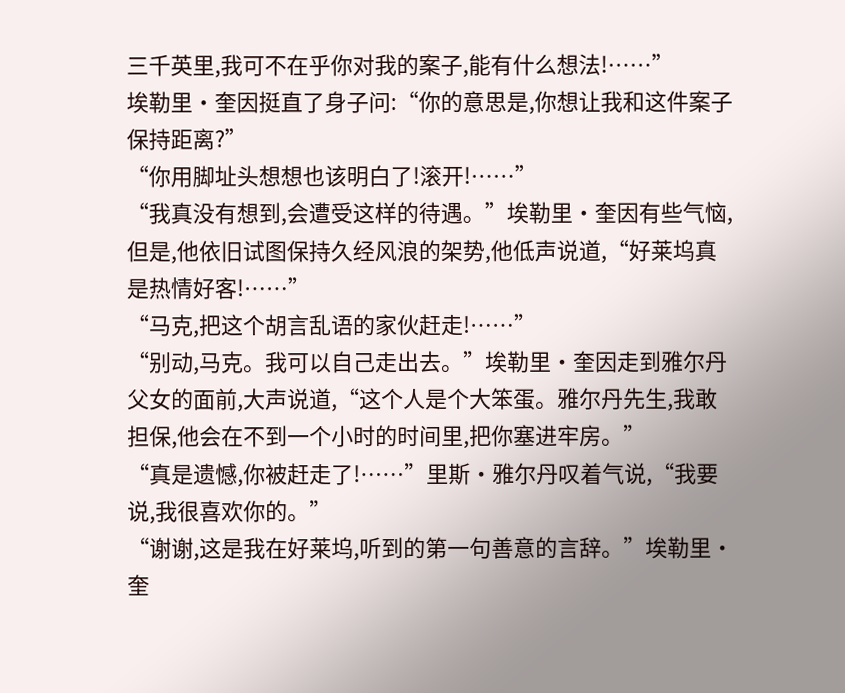三千英里,我可不在乎你对我的案子,能有什么想法!……”
埃勒里·奎因挺直了身子问:“你的意思是,你想让我和这件案子保持距离?”
“你用脚址头想想也该明白了!滚开!……”
“我真没有想到,会遭受这样的待遇。”埃勒里·奎因有些气恼,但是,他依旧试图保持久经风浪的架势,他低声说道,“好莱坞真是热情好客!……”
“马克,把这个胡言乱语的家伙赶走!……”
“别动,马克。我可以自己走出去。”埃勒里·奎因走到雅尔丹父女的面前,大声说道,“这个人是个大笨蛋。雅尔丹先生,我敢担保,他会在不到一个小时的时间里,把你塞进牢房。”
“真是遗憾,你被赶走了!……”里斯·雅尔丹叹着气说,“我要说,我很喜欢你的。”
“谢谢,这是我在好莱坞,听到的第一句善意的言辞。”埃勒里·奎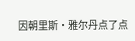因朝里斯·雅尔丹点了点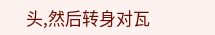头,然后转身对瓦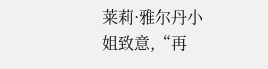莱莉·雅尔丹小姐致意,“再